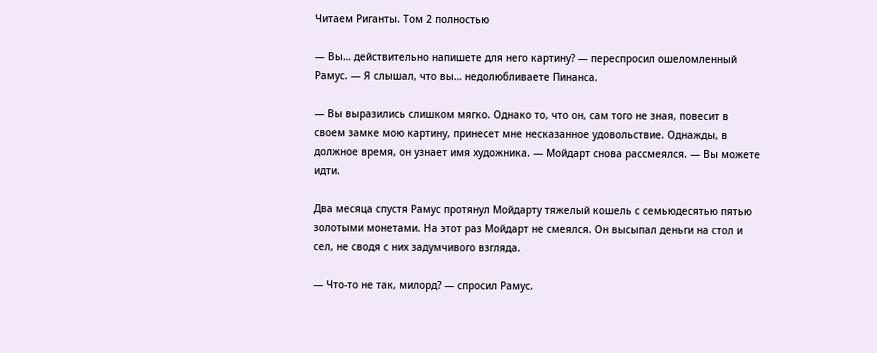Читаем Риганты. Том 2 полностью

— Вы… действительно напишете для него картину? — переспросил ошеломленный Рамус. — Я слышал, что вы… недолюбливаете Пинанса.

— Вы выразились слишком мягко. Однако то, что он, сам того не зная, повесит в своем замке мою картину, принесет мне несказанное удовольствие. Однажды, в должное время, он узнает имя художника. — Мойдарт снова рассмеялся. — Вы можете идти.

Два месяца спустя Рамус протянул Мойдарту тяжелый кошель с семьюдесятью пятью золотыми монетами. На этот раз Мойдарт не смеялся. Он высыпал деньги на стол и сел, не сводя с них задумчивого взгляда.

— Что-то не так, милорд? — спросил Рамус.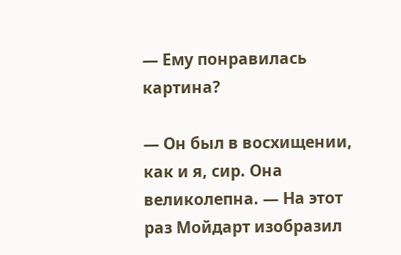— Ему понравилась картина?

— Он был в восхищении, как и я, сир. Она великолепна. — На этот раз Мойдарт изобразил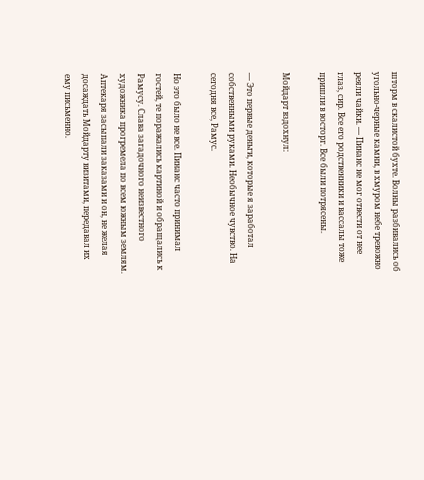шторм в скалистой бухте. Волны разбивались об угольно-черные камни, в хмуром небе тревожно реяли чайки. — Пинанс не мог отвести от нее глаз, сир. Все его родственники и вассалы тоже пришли в восторг. Все были потрясены.

Мойдарт вздохнул:

— Это первые деньги, которые я заработал собственными руками. Необычное чувство. На сегодня все, Рамус.

Но это было не все. Пинанс часто принимал гостей, те поражались картиной и обращались к Рамусу. Слава загадочного неизвестного художника прогремела по всем южным землям. Аптекаря засыпали заказами и он, не желая досаждать Мойдарту визитами, передавал их ему письменно.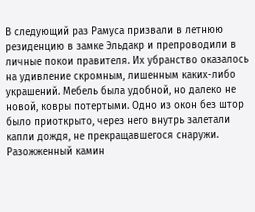В следующий раз Рамуса призвали в летнюю резиденцию в замке Эльдакр и препроводили в личные покои правителя. Их убранство оказалось на удивление скромным, лишенным каких-либо украшений. Мебель была удобной, но далеко не новой, ковры потертыми. Одно из окон без штор было приоткрыто, через него внутрь залетали капли дождя, не прекращавшегося снаружи. Разожженный камин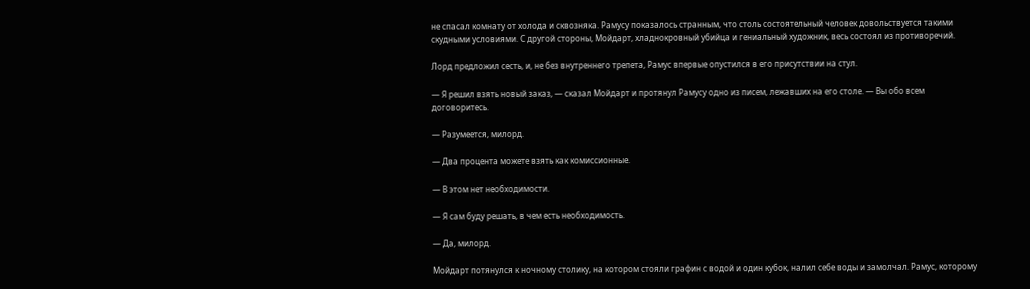не спасал комнату от холода и сквозняка. Рамусу показалось странным, что столь состоятельный человек довольствуется такими скудными условиями. С другой стороны, Мойдарт, хладнокровный убийца и гениальный художник, весь состоял из противоречий.

Лорд предложил сесть, и, не без внутреннего трепета, Рамус впервые опустился в его присутствии на стул.

— Я решил взять новый заказ, — сказал Мойдарт и протянул Рамусу одно из писем, лежавших на его столе. — Вы обо всем договоритесь.

— Разумеется, милорд.

— Два процента можете взять как комиссионные.

— В этом нет необходимости.

— Я сам буду решать, в чем есть необходимость.

— Да, милорд.

Мойдарт потянулся к ночному столику, на котором стояли графин с водой и один кубок, налил себе воды и замолчал. Рамус, которому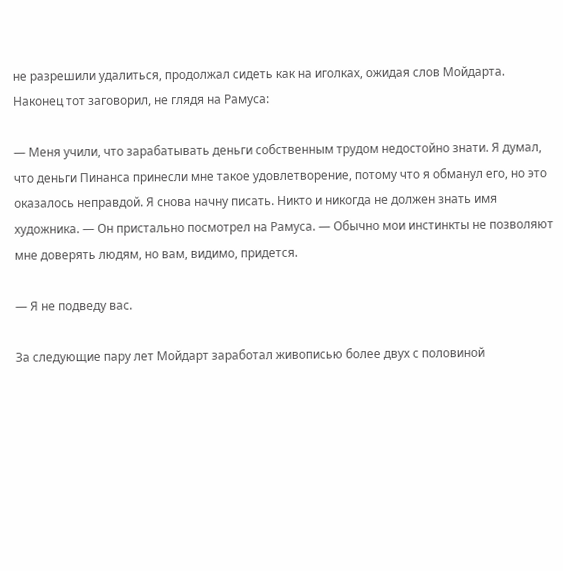не разрешили удалиться, продолжал сидеть как на иголках, ожидая слов Мойдарта. Наконец тот заговорил, не глядя на Рамуса:

— Меня учили, что зарабатывать деньги собственным трудом недостойно знати. Я думал, что деньги Пинанса принесли мне такое удовлетворение, потому что я обманул его, но это оказалось неправдой. Я снова начну писать. Никто и никогда не должен знать имя художника. — Он пристально посмотрел на Рамуса. — Обычно мои инстинкты не позволяют мне доверять людям, но вам, видимо, придется.

— Я не подведу вас.

За следующие пару лет Мойдарт заработал живописью более двух с половиной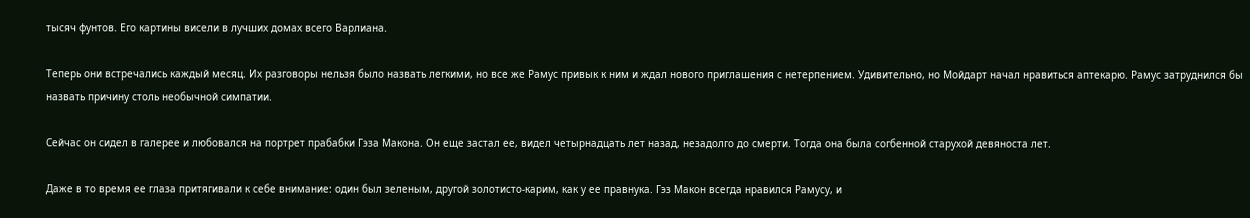тысяч фунтов. Его картины висели в лучших домах всего Варлиана.

Теперь они встречались каждый месяц. Их разговоры нельзя было назвать легкими, но все же Рамус привык к ним и ждал нового приглашения с нетерпением. Удивительно, но Мойдарт начал нравиться аптекарю. Рамус затруднился бы назвать причину столь необычной симпатии.

Сейчас он сидел в галерее и любовался на портрет прабабки Гэза Макона. Он еще застал ее, видел четырнадцать лет назад, незадолго до смерти. Тогда она была согбенной старухой девяноста лет.

Даже в то время ее глаза притягивали к себе внимание: один был зеленым, другой золотисто-карим, как у ее правнука. Гэз Макон всегда нравился Рамусу, и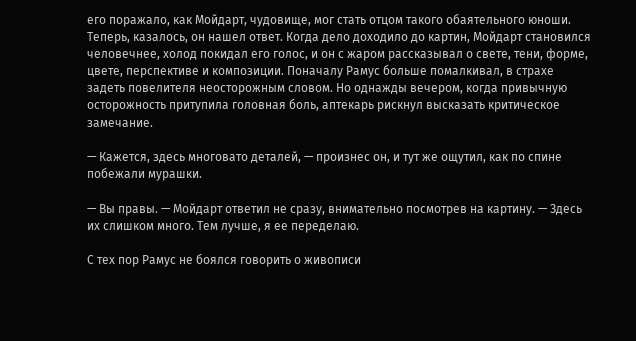его поражало, как Мойдарт, чудовище, мог стать отцом такого обаятельного юноши. Теперь, казалось, он нашел ответ. Когда дело доходило до картин, Мойдарт становился человечнее, холод покидал его голос, и он с жаром рассказывал о свете, тени, форме, цвете, перспективе и композиции. Поначалу Рамус больше помалкивал, в страхе задеть повелителя неосторожным словом. Но однажды вечером, когда привычную осторожность притупила головная боль, аптекарь рискнул высказать критическое замечание.

— Кажется, здесь многовато деталей, — произнес он, и тут же ощутил, как по спине побежали мурашки.

— Вы правы. — Мойдарт ответил не сразу, внимательно посмотрев на картину. — Здесь их слишком много. Тем лучше, я ее переделаю.

С тех пор Рамус не боялся говорить о живописи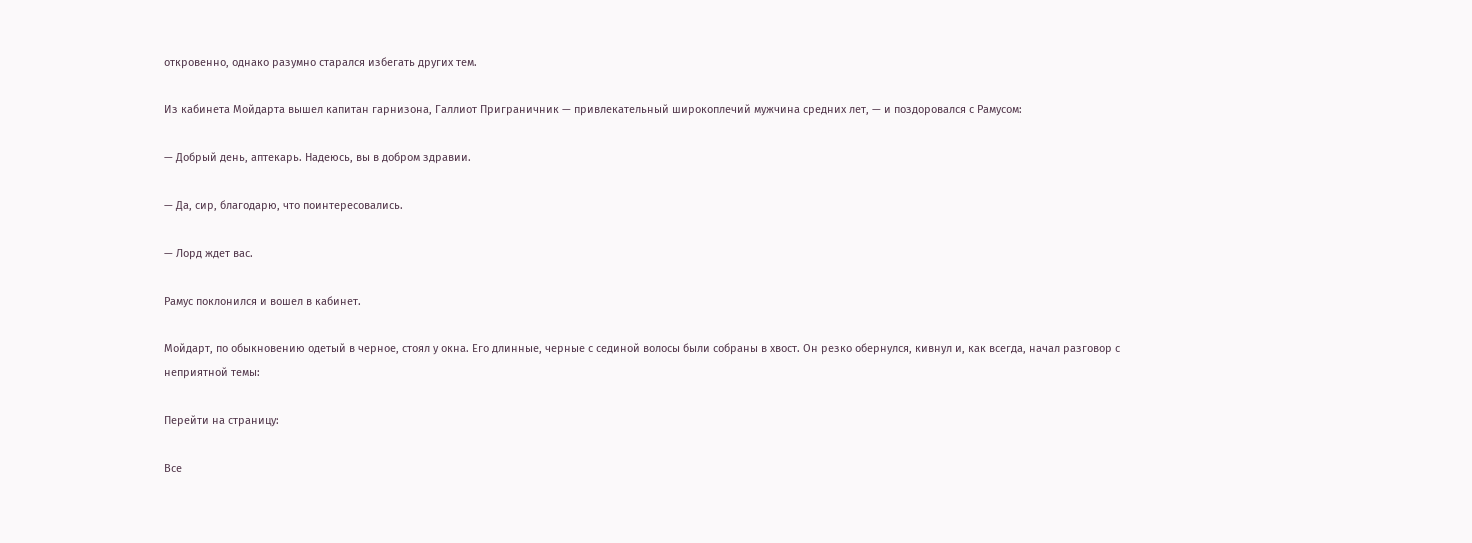откровенно, однако разумно старался избегать других тем.

Из кабинета Мойдарта вышел капитан гарнизона, Галлиот Приграничник — привлекательный широкоплечий мужчина средних лет, — и поздоровался с Рамусом:

— Добрый день, аптекарь. Надеюсь, вы в добром здравии.

— Да, сир, благодарю, что поинтересовались.

— Лорд ждет вас.

Рамус поклонился и вошел в кабинет.

Мойдарт, по обыкновению одетый в черное, стоял у окна. Его длинные, черные с сединой волосы были собраны в хвост. Он резко обернулся, кивнул и, как всегда, начал разговор с неприятной темы:

Перейти на страницу:

Все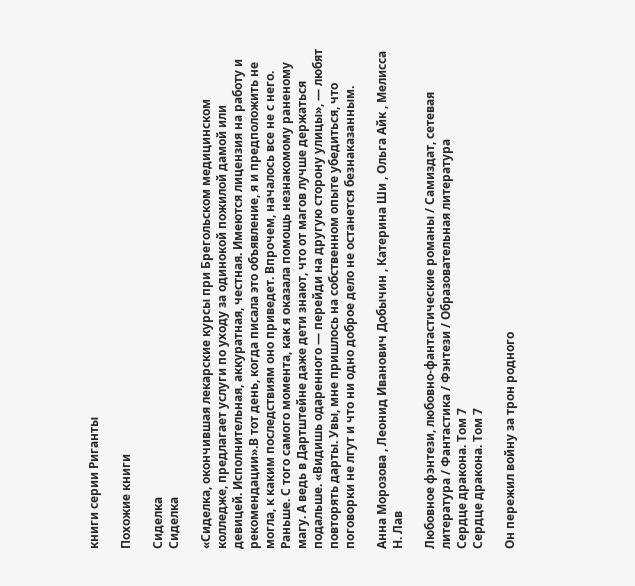книги серии Риганты

Похожие книги

Сиделка
Сиделка

«Сиделка, окончившая лекарские курсы при Брегольском медицинском колледже, предлагает услуги по уходу за одинокой пожилой дамой или девицей. Исполнительная, аккуратная, честная. Имеются лицензия на работу и рекомендации».В тот день, когда писала это объявление, я и предположить не могла, к каким последствиям оно приведет. Впрочем, началось все не с него. Раньше. С того самого момента, как я оказала помощь незнакомому раненому магу. А ведь в Дартштейне даже дети знают, что от магов лучше держаться подальше. «Видишь одаренного — перейди на другую сторону улицы», — любят повторять дарты. Увы, мне пришлось на собственном опыте убедиться, что поговорки не лгут и что ни одно доброе дело не останется безнаказанным.

Анна Морозова , Леонид Иванович Добычин , Катерина Ши , Ольга Айк , Мелисса Н. Лав

Любовное фэнтези, любовно-фантастические романы / Самиздат, сетевая литература / Фантастика / Фэнтези / Образовательная литература
Сердце дракона. Том 7
Сердце дракона. Том 7

Он пережил войну за трон родного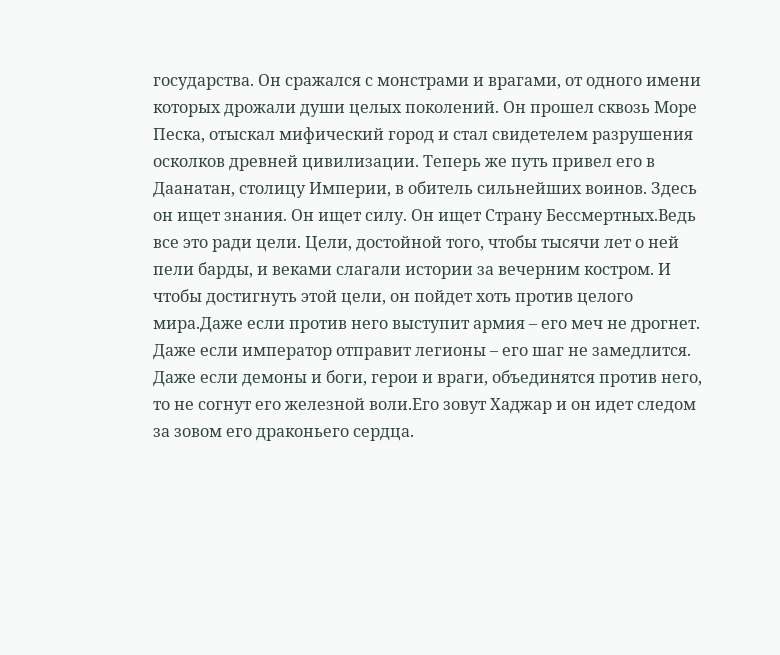государства. Он сражался с монстрами и врагами, от одного имени которых дрожали души целых поколений. Он прошел сквозь Море Песка, отыскал мифический город и стал свидетелем разрушения осколков древней цивилизации. Теперь же путь привел его в Даанатан, столицу Империи, в обитель сильнейших воинов. Здесь он ищет знания. Он ищет силу. Он ищет Страну Бессмертных.Ведь все это ради цели. Цели, достойной того, чтобы тысячи лет о ней пели барды, и веками слагали истории за вечерним костром. И чтобы достигнуть этой цели, он пойдет хоть против целого мира.Даже если против него выступит армия – его меч не дрогнет. Даже если император отправит легионы – его шаг не замедлится. Даже если демоны и боги, герои и враги, объединятся против него, то не согнут его железной воли.Его зовут Хаджар и он идет следом за зовом его драконьего сердца.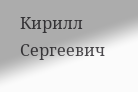Кирилл Сергеевич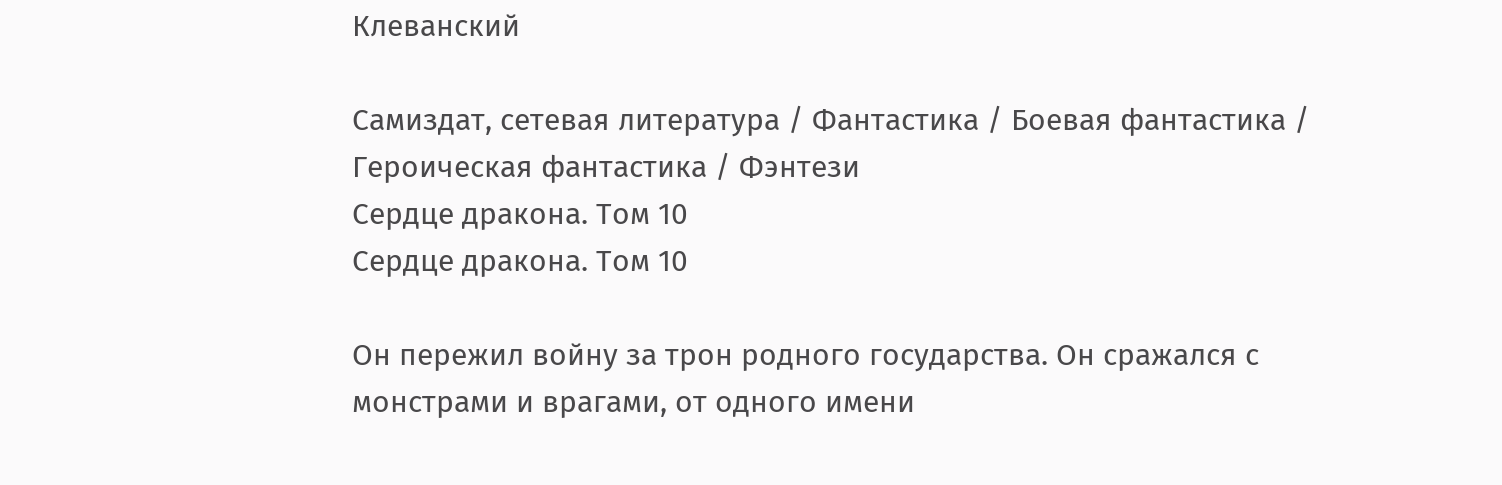Клеванский

Самиздат, сетевая литература / Фантастика / Боевая фантастика / Героическая фантастика / Фэнтези
Сердце дракона. Том 10
Сердце дракона. Том 10

Он пережил войну за трон родного государства. Он сражался с монстрами и врагами, от одного имени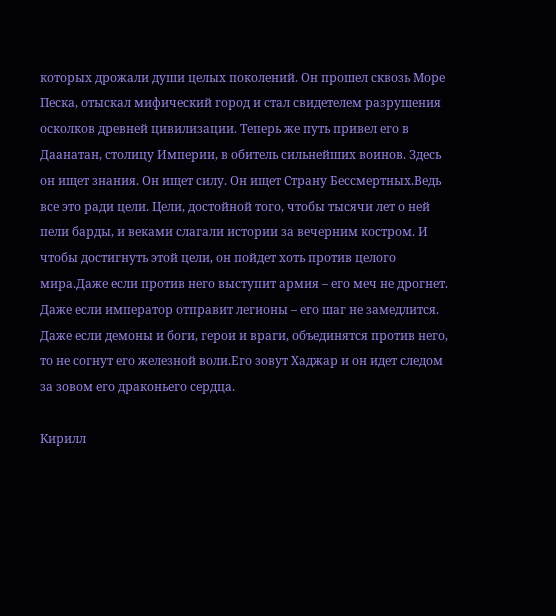которых дрожали души целых поколений. Он прошел сквозь Море Песка, отыскал мифический город и стал свидетелем разрушения осколков древней цивилизации. Теперь же путь привел его в Даанатан, столицу Империи, в обитель сильнейших воинов. Здесь он ищет знания. Он ищет силу. Он ищет Страну Бессмертных.Ведь все это ради цели. Цели, достойной того, чтобы тысячи лет о ней пели барды, и веками слагали истории за вечерним костром. И чтобы достигнуть этой цели, он пойдет хоть против целого мира.Даже если против него выступит армия – его меч не дрогнет. Даже если император отправит легионы – его шаг не замедлится. Даже если демоны и боги, герои и враги, объединятся против него, то не согнут его железной воли.Его зовут Хаджар и он идет следом за зовом его драконьего сердца.

Кирилл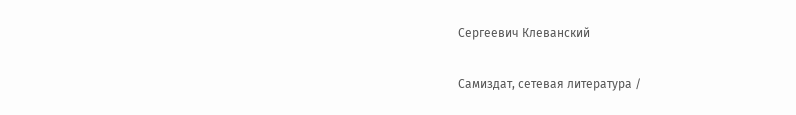Сергеевич Клеванский

Самиздат, сетевая литература /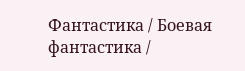Фантастика / Боевая фантастика /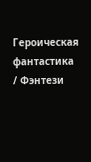Героическая фантастика / Фэнтези